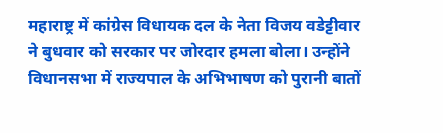महाराष्ट्र में कांग्रेस विधायक दल के नेता विजय वडेट्टीवार ने बुधवार को सरकार पर जोरदार हमला बोला। उन्होंने विधानसभा में राज्यपाल के अभिभाषण को पुरानी बातों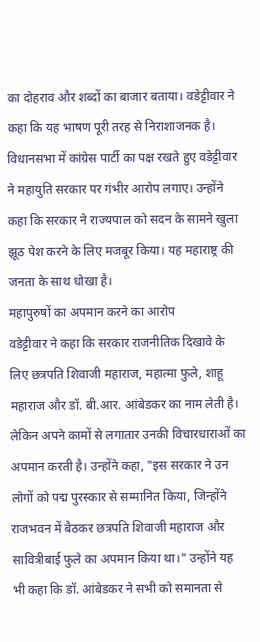का दोहराव और शब्दों का बाजार बताया। वडेट्टीवार ने कहा कि यह भाषण पूरी तरह से निराशाजनक है। विधानसभा में कांग्रेस पार्टी का पक्ष रखते हुए वडेट्टीवार ने महायुति सरकार पर गंभीर आरोप लगाए। उन्होंने कहा कि सरकार ने राज्यपाल को सदन के सामने खुला झूठ पेश करने के लिए मजबूर किया। यह महाराष्ट्र की जनता के साथ धोखा है।
महापुरुषों का अपमान करने का आरोप
वडेट्टीवार ने कहा कि सरकार राजनीतिक दिखावे के लिए छत्रपति शिवाजी महाराज, महात्मा फुले, शाहू महाराज और डॉ. बी.आर. आंबेडकर का नाम लेती है। लेकिन अपने कामों से लगातार उनकी विचारधाराओं का अपमान करती है। उन्होंने कहा, "इस सरकार ने उन लोगों को पद्म पुरस्कार से सम्मानित किया, जिन्होंने राजभवन में बैठकर छत्रपति शिवाजी महाराज और सावित्रीबाई फुले का अपमान किया था।" उन्होंने यह भी कहा कि डॉ. आंबेडकर ने सभी को समानता से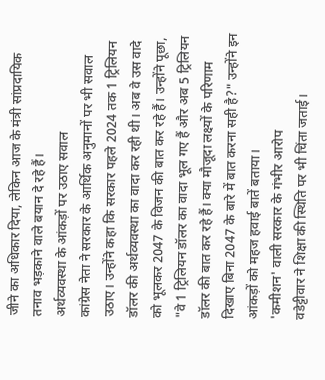जीने का अधिकार दिया, लेकिन आज के मंत्री सांप्रदायिक तनाव भड़काने वाले बयान दे रहे हैं।
अर्थव्यवस्था के आंकड़ों पर उठाए सवाल
कांग्रेस नेता ने सरकार के आर्थिक अनुमानों पर भी सवाल उठाए। उन्होंने कहा कि सरकार पहले 2024 तक 1 ट्रिलियन डॉलर की अर्थव्यवस्था का वादा कर रही थी। अब वे उस वादे को भूलकर 2047 के विजन की बात कर रहे हैं। उन्होंने पूछा, "वे 1 ट्रिलियन डॉलर का वादा भूल गए हैं और अब 5 ट्रिलियन डॉलर की बात कर रहे हैं। क्या मौजूदा लक्ष्यों के परिणाम दिखाए बिना 2047 के बारे में बात करना सही है?" उन्होंने इन आंकड़ों को महज हवाई बातें बताया।
'कमीशन' वाली सरकार के गंभीर आरोप
वडेट्टीवार ने शिक्षा की स्थिति पर भी चिंता जताई।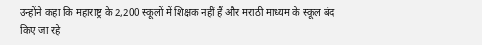उन्होंने कहा कि महाराष्ट्र के 2,200 स्कूलों में शिक्षक नहीं हैं और मराठी माध्यम के स्कूल बंद किए जा रहे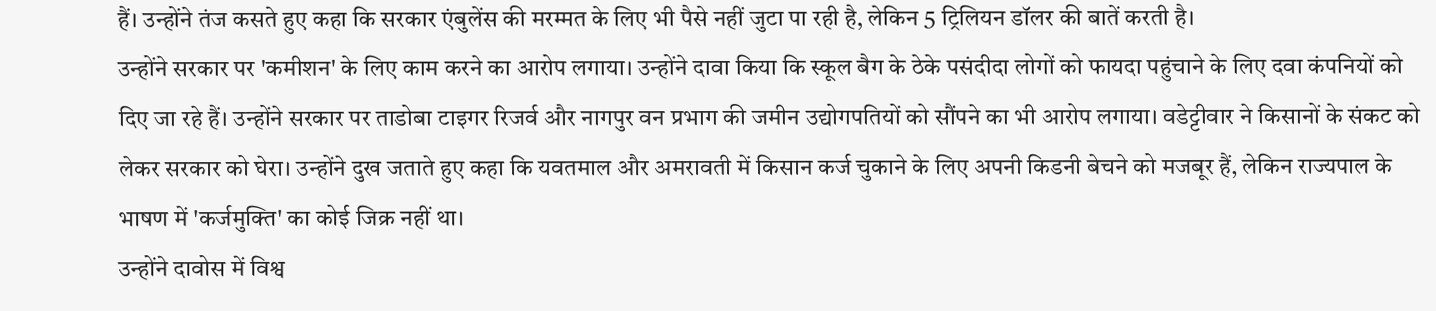हैं। उन्होंने तंज कसते हुए कहा कि सरकार एंबुलेंस की मरम्मत के लिए भी पैसे नहीं जुटा पा रही है, लेकिन 5 ट्रिलियन डॉलर की बातें करती है।
उन्होंने सरकार पर 'कमीशन' के लिए काम करने का आरोप लगाया। उन्होंने दावा किया कि स्कूल बैग के ठेके पसंदीदा लोगों को फायदा पहुंचाने के लिए दवा कंपनियों को दिए जा रहे हैं। उन्होंने सरकार पर ताडोबा टाइगर रिजर्व और नागपुर वन प्रभाग की जमीन उद्योगपतियों को सौंपने का भी आरोप लगाया। वडेट्टीवार ने किसानों के संकट को लेकर सरकार को घेरा। उन्होंने दुख जताते हुए कहा कि यवतमाल और अमरावती में किसान कर्ज चुकाने के लिए अपनी किडनी बेचने को मजबूर हैं, लेकिन राज्यपाल के भाषण में 'कर्जमुक्ति' का कोई जिक्र नहीं था।
उन्होंने दावोस में विश्व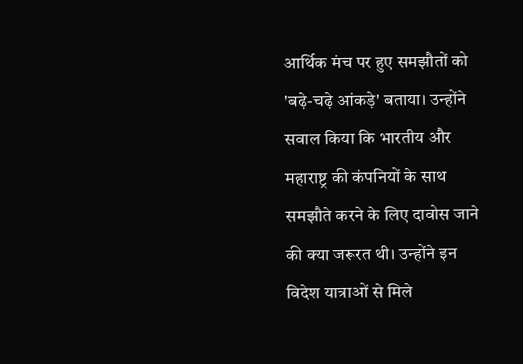आर्थिक मंच पर हुए समझौतों को 'बढ़े-चढ़े आंकड़े' बताया। उन्होंने सवाल किया कि भारतीय और महाराष्ट्र की कंपनियों के साथ समझौते करने के लिए दावोस जाने की क्या जरूरत थी। उन्होंने इन विदेश यात्राओं से मिले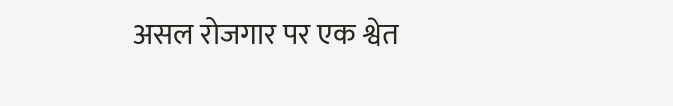असल रोजगार पर एक श्वेत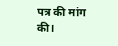पत्र की मांग की।